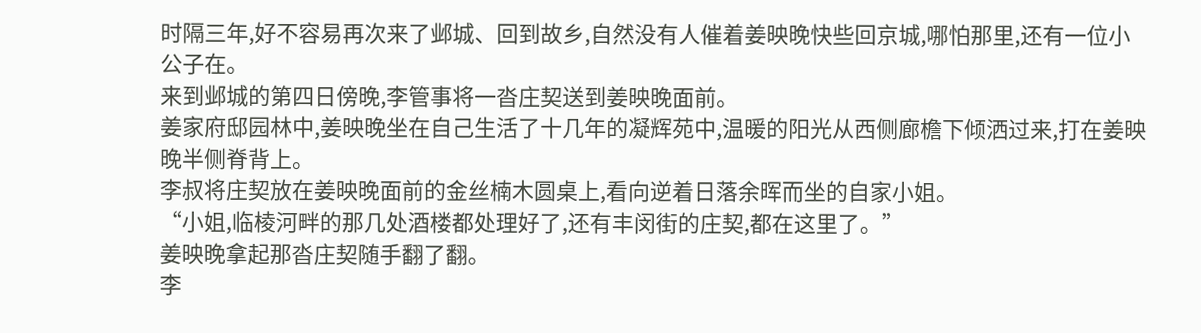时隔三年,好不容易再次来了邺城、回到故乡,自然没有人催着姜映晚快些回京城,哪怕那里,还有一位小公子在。
来到邺城的第四日傍晚,李管事将一沓庄契送到姜映晚面前。
姜家府邸园林中,姜映晚坐在自己生活了十几年的凝辉苑中,温暖的阳光从西侧廊檐下倾洒过来,打在姜映晚半侧脊背上。
李叔将庄契放在姜映晚面前的金丝楠木圆桌上,看向逆着日落余晖而坐的自家小姐。
“小姐,临棱河畔的那几处酒楼都处理好了,还有丰闵街的庄契,都在这里了。”
姜映晚拿起那沓庄契随手翻了翻。
李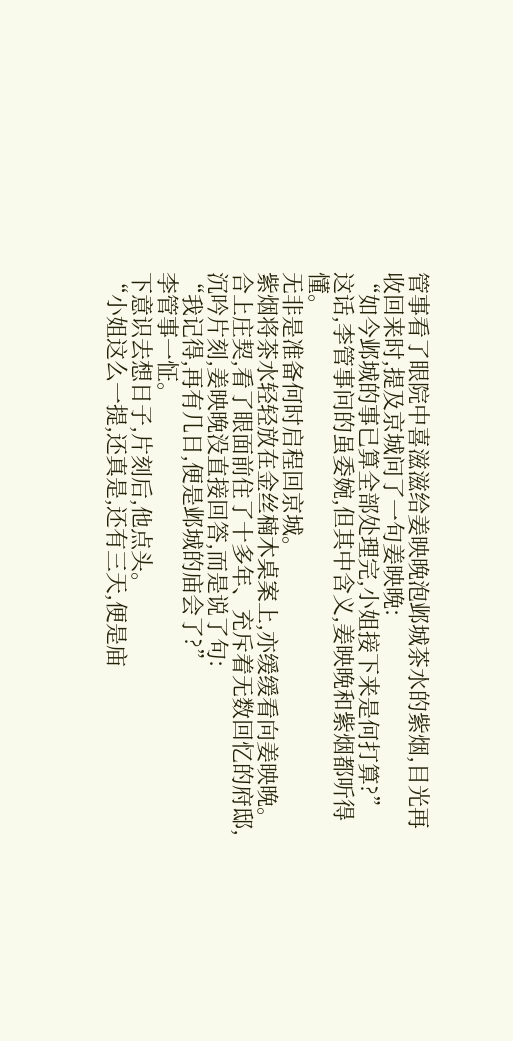管事看了眼院中喜滋滋给姜映晚泡邺城茶水的紫烟,目光再收回来时,提及京城问了一句姜映晚:
“如今邺城的事已算全部处理完,小姐接下来是何打算?”
这话,李管事问的虽委婉,但其中含义,姜映晚和紫烟都听得懂。
无非是准备何时启程回京城。
紫烟将茶水轻轻放在金丝楠木桌案上,亦缓缓看向姜映晚。
合上庄契,看了眼面前住了十多年、充斥着无数回忆的府邸,沉吟片刻,姜映晚没直接回答,而是说了句:
“我记得,再有几日,便是邺城的庙会了?”
李管事一怔。
下意识去想日子,片刻后,他点头。
“小姐这么一提,还真是,还有三天,便是庙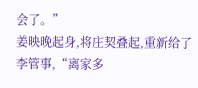会了。”
姜映晚起身,将庄契叠起,重新给了李管事,“离家多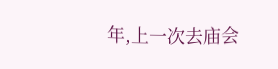年,上一次去庙会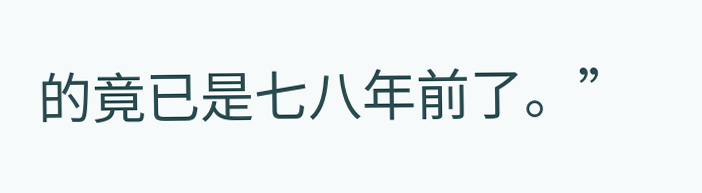的竟已是七八年前了。”